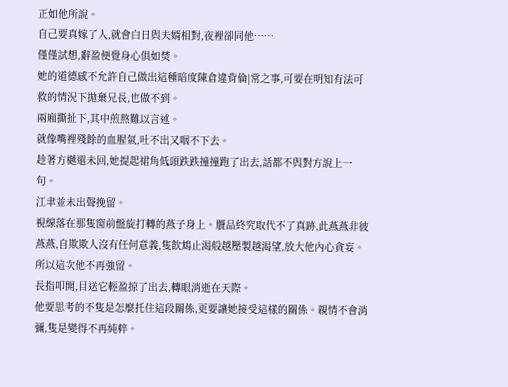正如他所說。
自己要真嫁了人,就會白日與夫婿相對,夜裡卻同他……
僅僅試想,辭盈便覺身心俱如焚。
她的道德感不允許自己做出這種暗度陳倉違背倫|常之事,可要在明知有法可救的情況下拋棄兄長,也做不到。
兩廂撕扯下,其中煎熬難以言述。
就像嘴裡殘餘的血腥氣,吐不出又咽不下去。
趁著方樾還未回,她提起裙角低頭跌跌撞撞跑了出去,話都不與對方說上一句。
江聿並未出聲挽留。
視線落在那隻窗前盤旋打轉的燕子身上。贗品終究取代不了真跡,此燕燕非彼燕燕,自欺欺人沒有任何意義,隻飲鴆止渴般越壓製越渴望,放大他內心貪妄。
所以這次他不再強留。
長指叩開,目送它輕盈掠了出去,轉眼消逝在天際。
他要思考的不隻是怎麼托住這段關係,更要讓她接受這樣的關係。親情不會消彌,隻是變得不再純粹。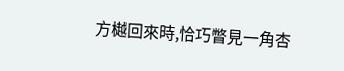方樾回來時,恰巧瞥見一角杏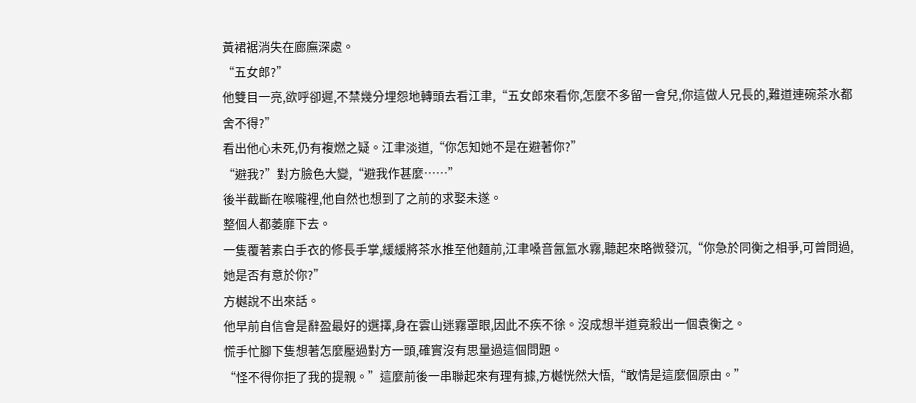黃裙裾消失在廊廡深處。
“五女郎?”
他雙目一亮,欲呼卻遲,不禁幾分埋怨地轉頭去看江聿,“五女郎來看你,怎麼不多留一會兒,你這做人兄長的,難道連碗茶水都舍不得?”
看出他心未死,仍有複燃之疑。江聿淡道,“你怎知她不是在避著你?”
“避我?”對方臉色大變,“避我作甚麼……”
後半截斷在喉嚨裡,他自然也想到了之前的求娶未遂。
整個人都萎靡下去。
一隻覆著素白手衣的修長手掌,緩緩將茶水推至他麵前,江聿嗓音氤氳水霧,聽起來略微發沉,“你急於同衡之相爭,可曾問過,她是否有意於你?”
方樾說不出來話。
他早前自信會是辭盈最好的選擇,身在雲山迷霧罩眼,因此不疾不徐。沒成想半道竟殺出一個袁衡之。
慌手忙腳下隻想著怎麼壓過對方一頭,確實沒有思量過這個問題。
“怪不得你拒了我的提親。”這麼前後一串聯起來有理有據,方樾恍然大悟,“敢情是這麼個原由。”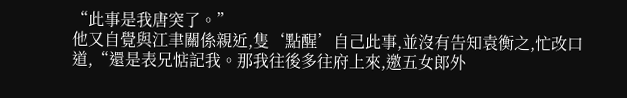“此事是我唐突了。”
他又自覺與江聿關係親近,隻‘點醒’自己此事,並沒有告知袁衡之,忙改口道,“還是表兄惦記我。那我往後多往府上來,邀五女郎外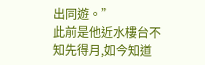出同遊。”
此前是他近水樓台不知先得月,如今知道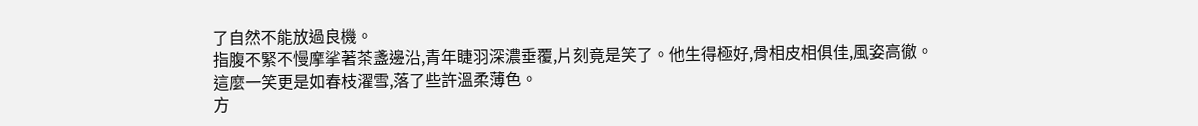了自然不能放過良機。
指腹不緊不慢摩挲著茶盞邊沿,青年睫羽深濃垂覆,片刻竟是笑了。他生得極好,骨相皮相俱佳,風姿高徹。
這麼一笑更是如春枝濯雪,落了些許溫柔薄色。
方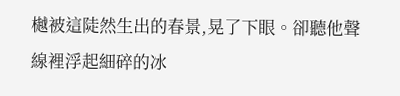樾被這陡然生出的春景,晃了下眼。卻聽他聲線裡浮起細碎的冰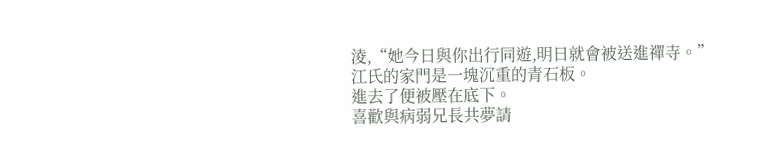淩,“她今日與你出行同遊,明日就會被送進禪寺。”
江氏的家門是一塊沉重的青石板。
進去了便被壓在底下。
喜歡與病弱兄長共夢請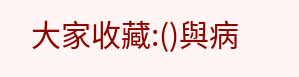大家收藏:()與病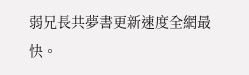弱兄長共夢書更新速度全網最快。